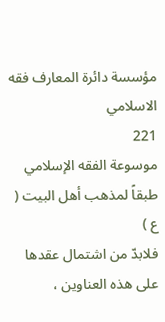مؤسسة دائرة المعارف فقه الاسلامي
221
موسوعة الفقه الإسلامي طبقاً لمذهب أهل البيت ( ع )
فلابدّ من اشتمال عقدها على هذه العناوين ،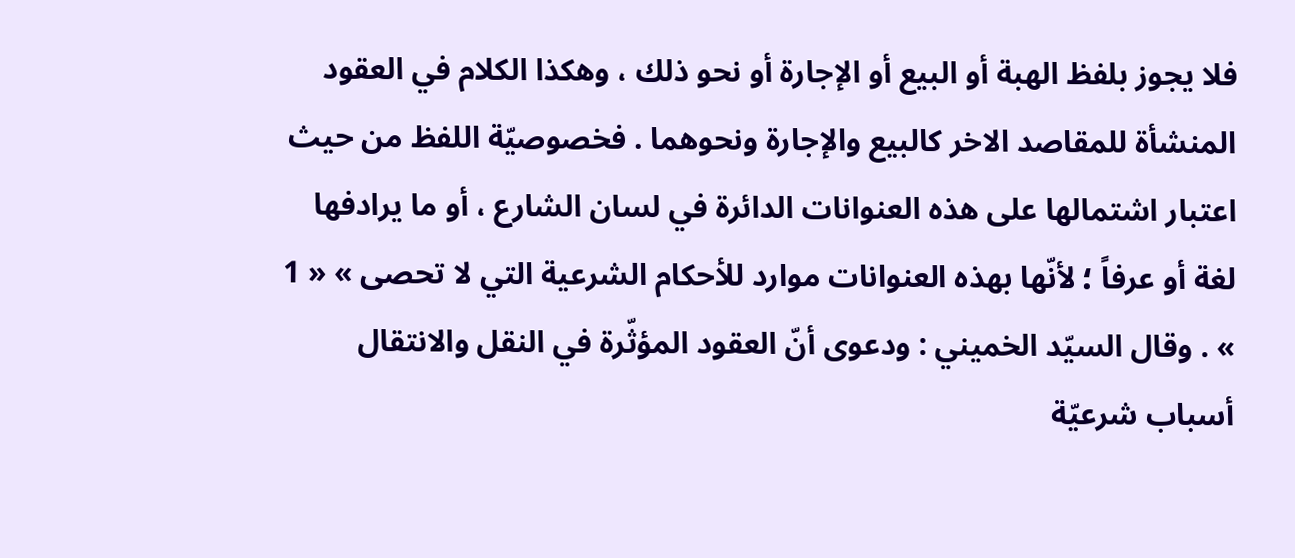فلا يجوز بلفظ الهبة أو البيع أو الإجارة أو نحو ذلك ، وهكذا الكلام في العقود المنشأة للمقاصد الاخر كالبيع والإجارة ونحوهما . فخصوصيّة اللفظ من حيث اعتبار اشتمالها على هذه العنوانات الدائرة في لسان الشارع ، أو ما يرادفها لغة أو عرفاً ؛ لأنّها بهذه العنوانات موارد للأحكام الشرعية التي لا تحصى » « 1 » . وقال السيّد الخميني : ودعوى أنّ العقود المؤثّرة في النقل والانتقال أسباب شرعيّة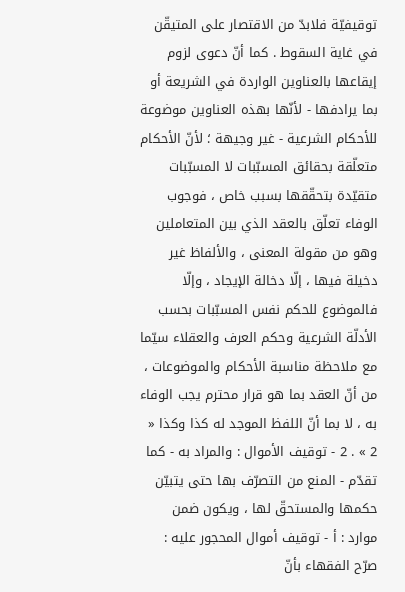توقيفيّة فلابدّ من الاقتصار على المتيقّن في غاية السقوط . كما أنّ دعوى لزوم إيقاعها بالعناوين الواردة في الشريعة أو بما يرادفها - لأنّها بهذه العناوين موضوعة للأحكام الشرعية - غير وجيهة ؛ لأنّ الأحكام متعلّقة بحقائق المسبّبات لا المسبّبات متقيّدة بتحقّقها بسبب خاص ، فوجوب الوفاء تعلّق بالعقد الذي بين المتعاملين وهو من مقولة المعنى ، والألفاظ غير دخيلة فيها ، إلّا دخالة الإيجاد ، وإلّا فالموضوع للحكم نفس المسبّبات بحسب الأدلّة الشرعية وحكم العرف والعقلاء سيّما مع ملاحظة مناسبة الأحكام والموضوعات ، من أنّ العقد بما هو قرار محترم يجب الوفاء به ، لا بما أنّ اللفظ الموجد له كذا وكذا « 2 » . 2 - توقيف الأموال : والمراد به - كما تقدّم - المنع من التصرّف بها حتى يتبيّن حكمها والمستحقّ لها ، ويكون ضمن موارد : أ - توقيف أموال المحجور عليه : صرّح الفقهاء بأنّ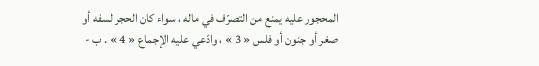المحجور عليه يمنع من التصرّف في ماله ، سواء كان الحجر لسفه أو صغر أو جنون أو فلس « 3 » ، وادّعي عليه الإجماع « 4 » . ب -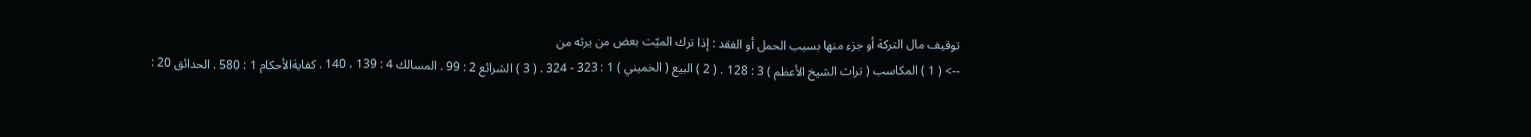توقيف مال التركة أو جزء منها بسبب الحمل أو الفقد : إذا ترك الميّت بعض من يرثه من
--> ( 1 ) المكاسب ( تراث الشيخ الأعظم ) 3 : 128 . ( 2 ) البيع ( الخميني ) 1 : 323 - 324 . ( 3 ) الشرائع 2 : 99 . المسالك 4 : 139 ، 140 . كفايةالأحكام 1 : 580 . الحدائق 20 :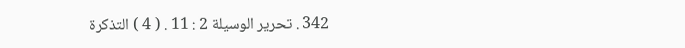342 . تحرير الوسيلة 2 : 11 . ( 4 ) التذكرة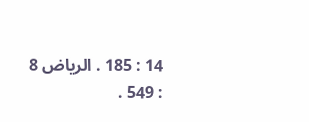14 : 185 . الرياض 8 : 549 .